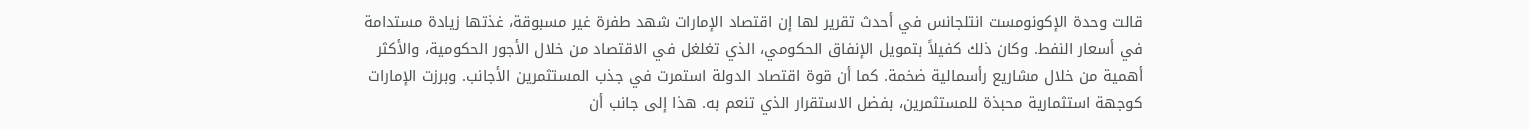قالت وحدة الإكونومست انتلجانس في أحدث تقرير لها إن اقتصاد الإمارات شهد طفرة غير مسبوقة، غذتها زيادة مستدامة في أسعار النفط. وكان ذلك كفيلاً بتمويل الإنفاق الحكومي، الذي تغلغل في الاقتصاد من خلال الأجور الحكومية، والأكثر أهمية من خلال مشاريع رأسمالية ضخمة. كما أن قوة اقتصاد الدولة استمرت في جذب المستثمرين الأجانب. وبرزت الإمارات كوجهة استثمارية محبذة للمستثمرين، بفضل الاستقرار الذي تنعم به. هذا إلى جانب أن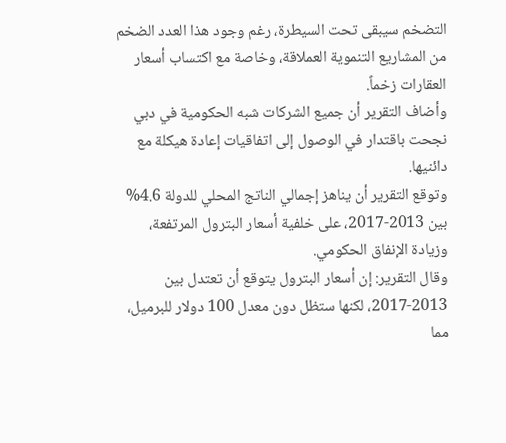التضخم سيبقى تحت السيطرة، رغم وجود هذا العدد الضخم من المشاريع التنموية العملاقة، وخاصة مع اكتساب أسعار العقارات زخماً.
وأضاف التقرير أن جميع الشركات شبه الحكومية في دبي نجحت باقتدار في الوصول إلى اتفاقيات إعادة هيكلة مع دائنيها.
وتوقع التقرير أن يناهز إجمالي الناتج المحلي للدولة 4.6% بين 2013-2017، على خلفية أسعار البترول المرتفعة، وزيادة الإنفاق الحكومي.
وقال التقرير: إن أسعار البترول يتوقع أن تعتدل بين 2013-2017، لكنها ستظل دون معدل 100 دولار للبرميل، مما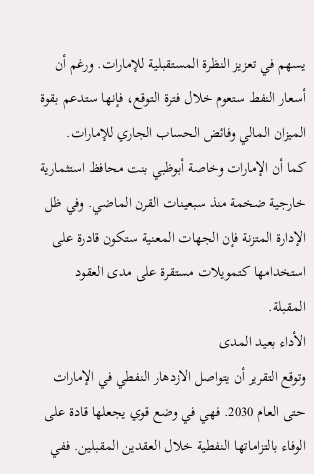يسهم في تعزيز النظرة المستقبلية للإمارات. ورغم أن أسعار النفط ستعوم خلال فترة التوقع، فإنها ستدعم بقوة الميزان المالي وفائض الحساب الجاري للإمارات.
كما أن الإمارات وخاصة أبوظبي بنت محافظ استثمارية خارجية ضخمة منذ سبعينات القرن الماضي. وفي ظل الإدارة المتزنة فإن الجهات المعنية ستكون قادرة على استخدامها كتمويلات مستقرة على مدى العقود المقبلة.
الأداء بعيد المدى
وتوقع التقرير أن يتواصل الازدهار النفطي في الإمارات حتى العام 2030. فهي في وضع قوي يجعلها قادة على الوفاء بالتزاماتها النفطية خلال العقدين المقبلين. ففي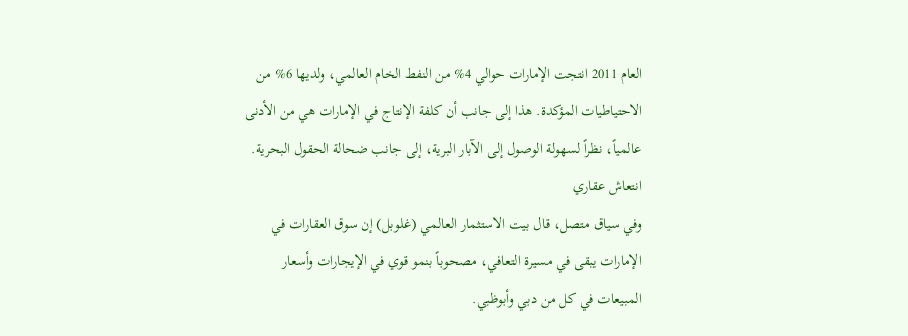العام 2011 انتجت الإمارات حوالي 4% من النفط الخام العالمي، ولديها 6% من الاحتياطيات المؤكدة. هذا إلى جانب أن كلفة الإنتاج في الإمارات هي من الأدنى عالمياً، نظراً لسهولة الوصول إلى الآبار البرية، إلى جانب ضحالة الحقول البحرية.
انتعاش عقاري
وفي سياق متصل، قال بيت الاستثمار العالمي (غلوبل) إن سوق العقارات في الإمارات يبقى في مسيرة التعافي، مصحوباً بنمو قوي في الإيجارات وأسعار المبيعات في كل من دبي وأبوظبي.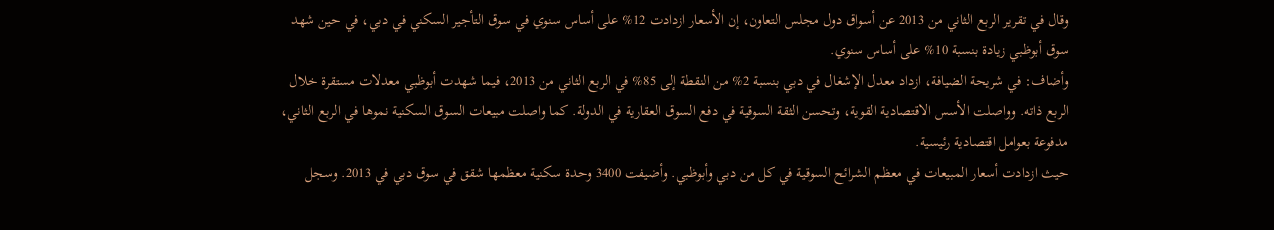وقال في تقرير الربع الثاني من 2013 عن أسواق دول مجلس التعاون، إن الأسعار ازدادت 12% على أساس سنوي في سوق التأجير السكني في دبي، في حين شهد سوق أبوظبي زيادة بنسبة 10% على أساس سنوي.
وأضاف: في شريحة الضيافة، ازداد معدل الإشغال في دبي بنسبة 2% من النقطة إلى 85% في الربع الثاني من 2013، فيما شهدت أبوظبي معدلات مستقرة خلال الربع ذاته. وواصلت الأسس الاقتصادية القوية، وتحسن الثقة السوقية في دفع السوق العقارية في الدولة. كما واصلت مبيعات السوق السكنية نموها في الربع الثاني، مدفوعة بعوامل اقتصادية رئيسية.
حيث ازدادت أسعار المبيعات في معظم الشرائح السوقية في كل من دبي وأبوظبي. وأضيفت 3400 وحدة سكنية معظمها شقق في سوق دبي في 2013. وسجل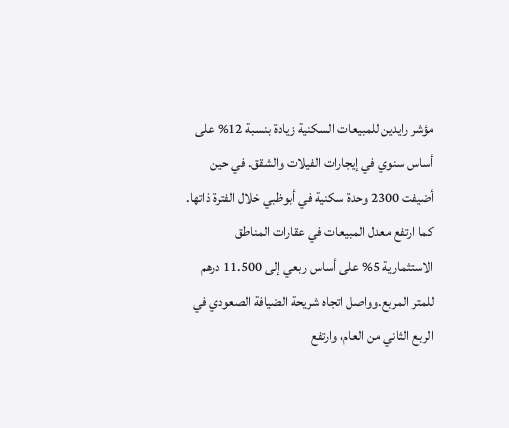مؤشر رايدين للمبيعات السكنية زيادة بنسبة 12% على أساس سنوي في إيجارات الفيلات والشقق. في حين أضيفت 2300 وحدة سكنية في أبوظبي خلال الفترة ذاتها.
كما ارتفع معدل المبيعات في عقارات المناطق الاستثمارية 5% على أساس ربعي إلى 11.500 درهم للمتر المربع.وواصل اتجاه شريحة الضيافة الصعودي في الربع الثاني من العام، وارتفع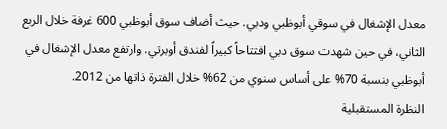معدل الإشغال في سوقي أبوظبي ودبي. حيث أضاف سوق أبوظبي 600 غرفة خلال الربع الثاني، في حين شهدت سوق دبي افتتاحاً كبيراً لفندق أوبرتي. وارتفع معدل الإشغال في أبوظبي بنسبة 70% على أساس سنوي من 62% خلال الفترة ذاتها من 2012.
النظرة المستقبلية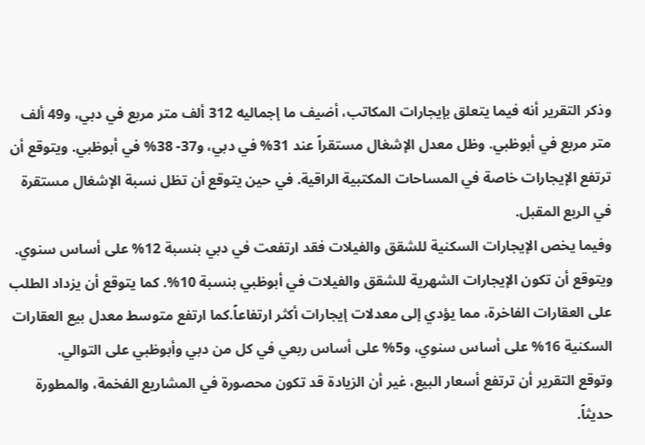وذكر التقرير أنه فيما يتعلق بإيجارات المكاتب، أضيف ما إجماليه 312 ألف متر مربع في دبي، و49 ألف متر مربع في أبوظبي. وظل معدل الإشغال مستقراً عند 31% في دبي، و37- 38% في أبوظبي. ويتوقع أن ترتفع الإيجارات خاصة في المساحات المكتبية الراقية. في حين يتوقع أن تظل نسبة الإشغال مستقرة في الربع المقبل.
وفيما يخص الإيجارات السكنية للشقق والفيلات فقد ارتفعت في دبي بنسبة 12% على أساس سنوي. ويتوقع أن تكون الإيجارات الشهرية للشقق والفيلات في أبوظبي بنسبة 10%. كما يتوقع أن يزداد الطلب على العقارات الفاخرة، مما يؤدي إلى معدلات إيجارات أكثر ارتفاعاً.كما ارتفع متوسط معدل بيع العقارات السكنية 16% على أساس سنوي، و5% على أساس ربعي في كل من دبي وأبوظبي على التوالي.
وتوقع التقرير أن ترتفع أسعار البيع، غير أن الزيادة قد تكون محصورة في المشاريع الفخمة، والمطورة حديثاً.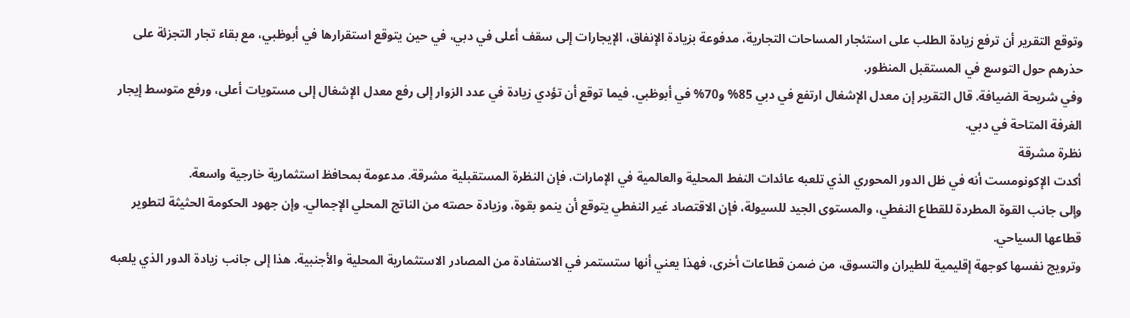وتوقع التقرير أن ترفع زيادة الطلب على استئجار المساحات التجارية، مدفوعة بزيادة الإنفاق، الإيجارات إلى سقف أعلى في دبي، في حين يتوقع استقرارها في أبوظبي، مع بقاء تجار التجزئة على حذرهم حول التوسع في المستقبل المنظور.
وفي شريحة الضيافة. قال التقرير إن معدل الإشغال ارتفع في دبي 85% و70% في أبوظبي. فيما توقع أن تؤدي زيادة في عدد الزوار إلى رفع معدل الإشغال إلى مستويات أعلى، ورفع متوسط إيجار الغرفة المتاحة في دبي.
نظرة مشرقة
أكدت الإكونومست أنه في ظل الدور المحوري الذي تلعبه عائدات النفط المحلية والعالمية في الإمارات، فإن النظرة المستقبلية مشرقة. مدعومة بمحافظ استثمارية خارجية واسعة.
وإلى جانب القوة المطردة للقطاع النفطي، والمستوى الجيد للسيولة، فإن الاقتصاد غير النفطي يتوقع أن ينمو بقوة، وزيادة حصته من الناتج المحلي الإجمالي. وإن جهود الحكومة الحثيثة لتطوير قطاعها السياحي.
وترويج نفسها كوجهة إقليمية للطيران والتسوق، من ضمن قطاعات أخرى، فهذا يعني أنها ستستمر في الاستفادة من المصادر الاستثمارية المحلية والأجنبية. هذا إلى جانب زيادة الدور الذي يلعبه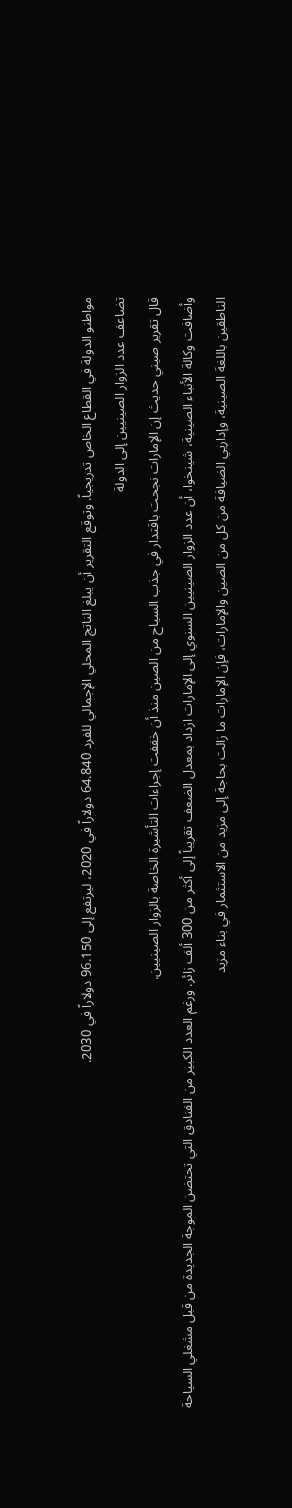مواطنو الدولة في القطاع الخاص تدريجياً. وتوقع التقرير أن يبلغ الناتج المحلي الإجمالي للفرد 64.840 دولاراً في 2020، ليرتفع إلى 96.150 دولاراً في 2030.
تضاعف عدد الزوار الصينيين إلى الدولة
قال تقرير صيني حديث إن الإمارات نجحت باقتدار في جذب السياح من الصين منذ أن خففت إجراءات التأشيرة الخاصة بالزوار الصينيين.
وأضافت وكالة الأنباء الصينية، شينخوا، أن عدد الزوار الصينيين السنوي إلى الإمارات ازداد بمعدل الضعف تقريباً إلى أكثر من 300 ألف زائر. ورغم العدد الكبير من الفنادق التي تحتضن الموجة الجديدة من قبل مشغلي السياحة الناطقين باللغة الصينية، وإداريي الضيافة من كل من الصين والإمارات، فإن الإمارات ما زالت بحاجة إلى مزيد من الاستثمار في بناء مزيد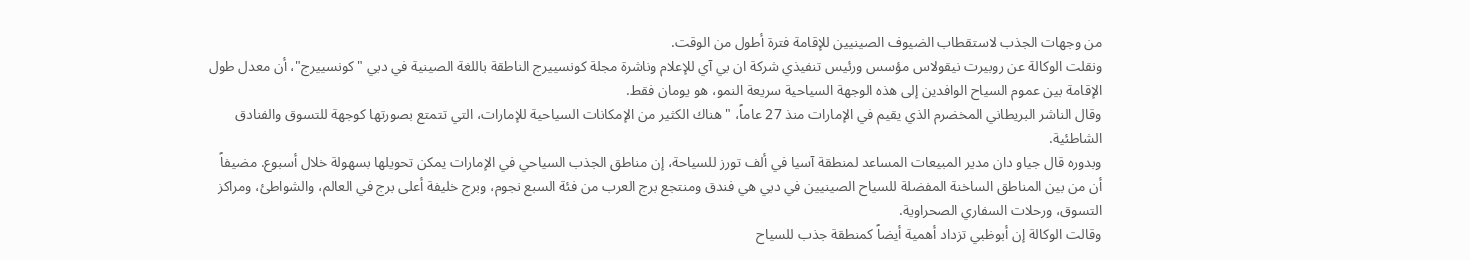من وجهات الجذب لاستقطاب الضيوف الصينيين للإقامة فترة أطول من الوقت.
ونقلت الوكالة عن روبيرت نيقولاس مؤسس ورئيس تنفيذي شركة ان بي آي للإعلام وناشرة مجلة كونسييرج الناطقة باللغة الصينية في دبي "كونسييرج"، أن معدل طول الإقامة بين عموم السياح الوافدين إلى هذه الوجهة السياحية سريعة النمو، هو يومان فقط.
وقال الناشر البريطاني المخضرم الذي يقيم في الإمارات منذ 27 عاماً، "هناك الكثير من الإمكانات السياحية للإمارات، التي تتمتع بصورتها كوجهة للتسوق والفنادق الشاطئية.
وبدوره قال جياو دان مدير المبيعات المساعد لمنطقة آسيا في ألف تورز للسياحة، إن مناطق الجذب السياحي في الإمارات يمكن تحويلها بسهولة خلال أسبوع. مضيفاً أن من بين المناطق الساخنة المفضلة للسياح الصينيين في دبي هي فندق ومنتجع برج العرب من فئة السبع نجوم، وبرج خليفة أعلى برج في العالم، والشواطئ، ومراكز التسوق، ورحلات السفاري الصحراوية.
وقالت الوكالة إن أبوظبي تزداد أهمية أيضاً كمنطقة جذب للسياح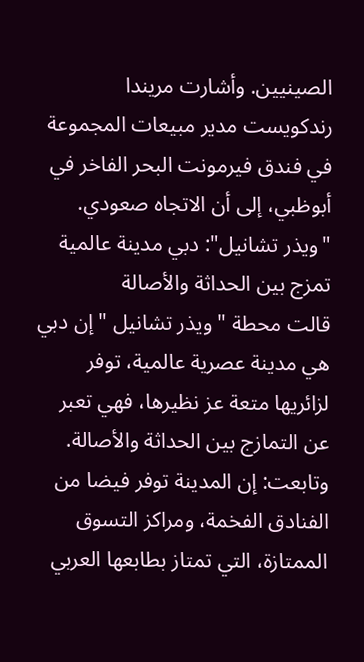الصينيين. وأشارت مريندا رندكويست مدير مبيعات المجموعة في فندق فيرمونت البحر الفاخر في أبوظبي، إلى أن الاتجاه صعودي.
"ويذر تشانيل": دبي مدينة عالمية تمزج بين الحداثة والأصالة
قالت محطة " ويذر تشانيل " إن دبي هي مدينة عصرية عالمية، توفر لزائريها متعة عز نظيرها، فهي تعبر عن التمازج بين الحداثة والأصالة.
وتابعت: إن المدينة توفر فيضا من الفنادق الفخمة، ومراكز التسوق الممتازة، التي تمتاز بطابعها العربي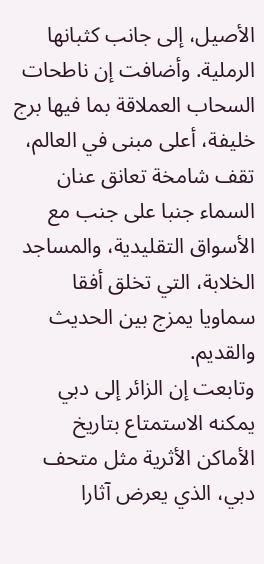الأصيل، إلى جانب كثبانها الرملية. وأضافت إن ناطحات السحاب العملاقة بما فيها برج خليفة، أعلى مبنى في العالم، تقف شامخة تعانق عنان السماء جنبا على جنب مع الأسواق التقليدية، والمساجد الخلابة، التي تخلق أفقا سماويا يمزج بين الحديث والقديم.
وتابعت إن الزائر إلى دبي يمكنه الاستمتاع بتاريخ الأماكن الأثرية مثل متحف دبي، الذي يعرض آثارا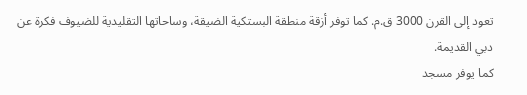تعود إلى القرن 3000 ق.م. كما توفر أزقة منطقة البستكية الضيقة، وساحاتها التقليدية للضيوف فكرة عن دبي القديمة.
كما يوفر مسجد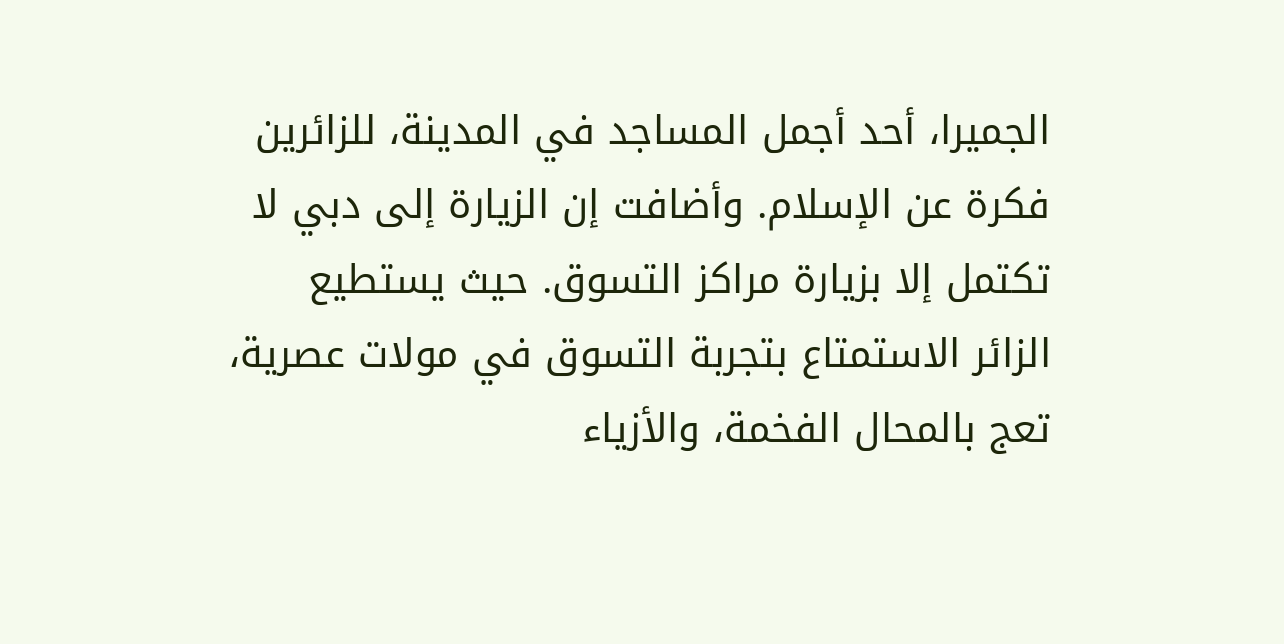الجميرا، أحد أجمل المساجد في المدينة، للزائرين فكرة عن الإسلام. وأضافت إن الزيارة إلى دبي لا تكتمل إلا بزيارة مراكز التسوق. حيث يستطيع الزائر الاستمتاع بتجربة التسوق في مولات عصرية، تعج بالمحال الفخمة، والأزياء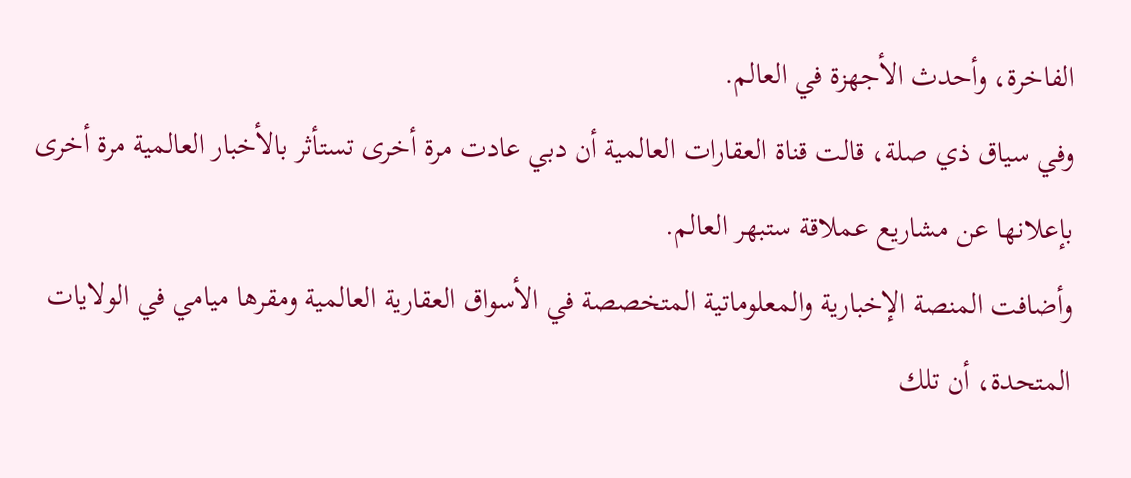الفاخرة، وأحدث الأجهزة في العالم.
وفي سياق ذي صلة، قالت قناة العقارات العالمية أن دبي عادت مرة أخرى تستأثر بالأخبار العالمية مرة أخرى بإعلانها عن مشاريع عملاقة ستبهر العالم.
وأضافت المنصة الإخبارية والمعلوماتية المتخصصة في الأسواق العقارية العالمية ومقرها ميامي في الولايات المتحدة، أن تلك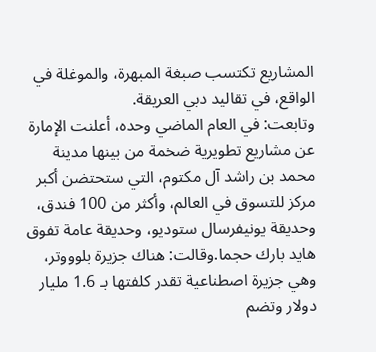المشاريع تكتسب صبغة المبهرة، والموغلة في الواقع، في تقاليد دبي العريقة.
وتابعت: في العام الماضي وحده، أعلنت الإمارة عن مشاريع تطويرية ضخمة من بينها مدينة محمد بن راشد آل مكتوم، التي ستحتضن أكبر مركز للتسوق في العالم، وأكثر من 100 فندق، وحديقة يونيفرسال ستوديو، وحديقة عامة تفوق هايد بارك حجما.وقالت: هناك جزيرة بلوووتر، وهي جزيرة اصطناعية تقدر كلفتها بـ 1.6 مليار دولار وتضم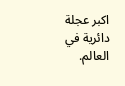اكبر عجلة دائرية في العالم.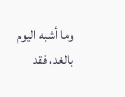وما أشبه اليوم بالغد، فقد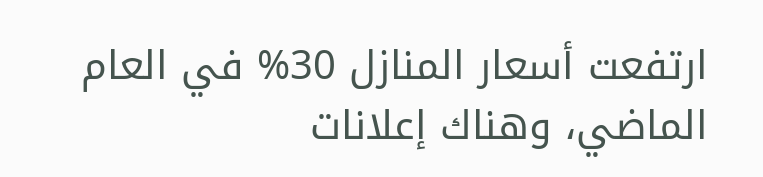ارتفعت أسعار المنازل 30% في العام الماضي، وهناك إعلانات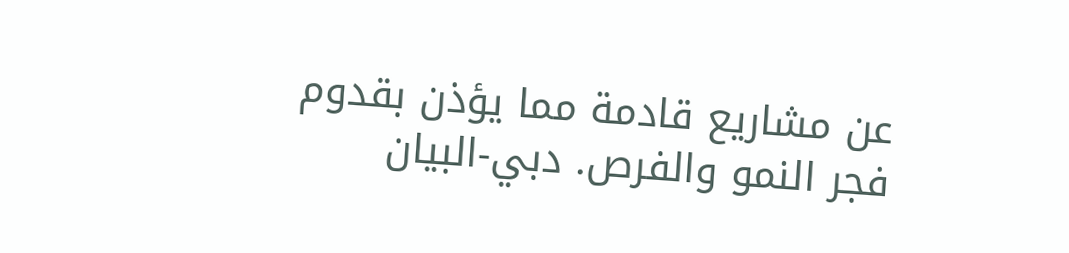عن مشاريع قادمة مما يؤذن بقدوم فجر النمو والفرص. دبي-البيان